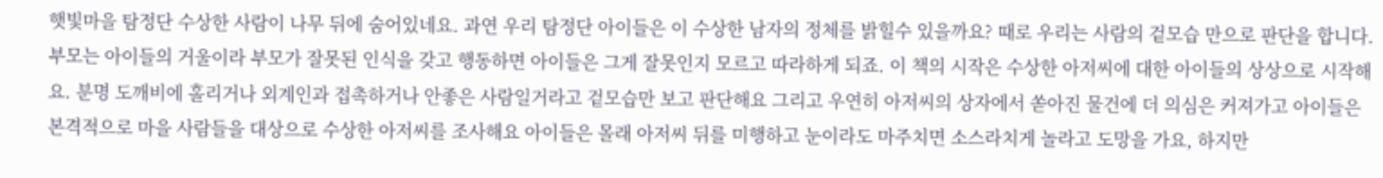햇빛마을 탐정단 수상한 사람이 나무 뒤에 숨어있네요. 과연 우리 탐정단 아이들은 이 수상한 남자의 정체를 밝힐수 있을까요? 때로 우리는 사람의 겉모습 만으로 판단을 합니다. 부모는 아이들의 거울이라 부모가 잘못된 인식을 갖고 행동하면 아이들은 그게 잘못인지 모르고 따라하게 되죠. 이 책의 시작은 수상한 아저씨에 대한 아이들의 상상으로 시작해요. 분명 도깨비에 홀리거나 외계인과 접촉하거나 안좋은 사람일거라고 겉모습만 보고 판단해요 그리고 우연히 아저씨의 상자에서 쏟아진 물건에 더 의심은 커져가고 아이들은 본격적으로 마을 사람들을 대상으로 수상한 아저씨를 조사해요 아이들은 몰래 아저씨 뒤를 미행하고 눈이라도 마주치면 소스라치게 놀라고 도망을 가요, 하지만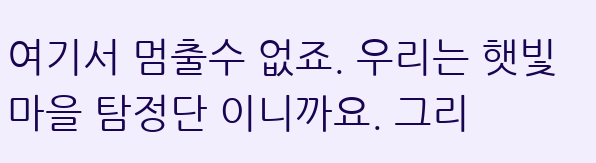여기서 멈출수 없죠. 우리는 햇빛마을 탐정단 이니까요. 그리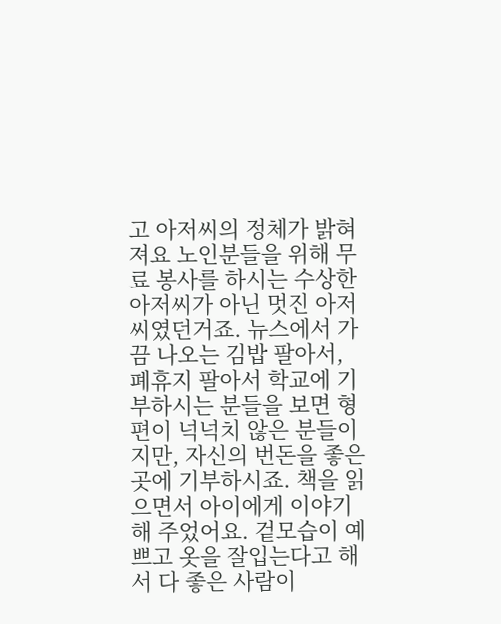고 아저씨의 정체가 밝혀져요 노인분들을 위해 무료 봉사를 하시는 수상한 아저씨가 아닌 멋진 아저씨였던거죠. 뉴스에서 가끔 나오는 김밥 팔아서, 폐휴지 팔아서 학교에 기부하시는 분들을 보면 형편이 넉넉치 않은 분들이지만, 자신의 번돈을 좋은 곳에 기부하시죠. 책을 읽으면서 아이에게 이야기 해 주었어요. 겉모습이 예쁘고 옷을 잘입는다고 해서 다 좋은 사람이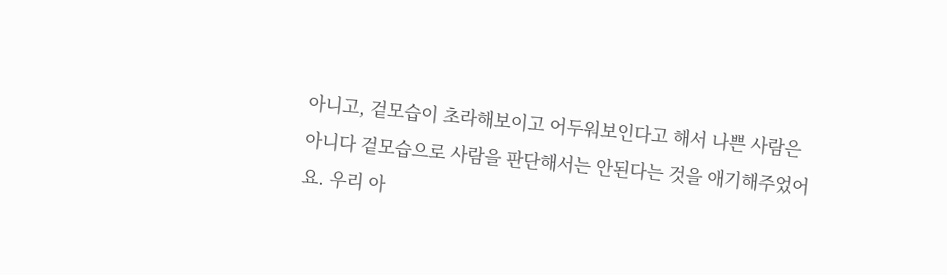아니고, 겉모습이 초라해보이고 어두워보인다고 해서 나쁜 사람은 아니다 겉모습으로 사람을 판단해서는 안된다는 것을 애기해주었어요. 우리 아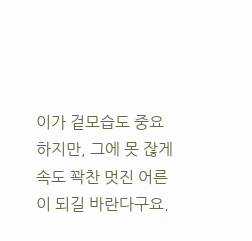이가 겉모습도 중요하지만, 그에 못 잖게 속도 꽉찬 멋진 어른이 되길 바란다구요.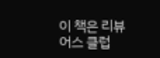이 책은 리뷰어스 클럽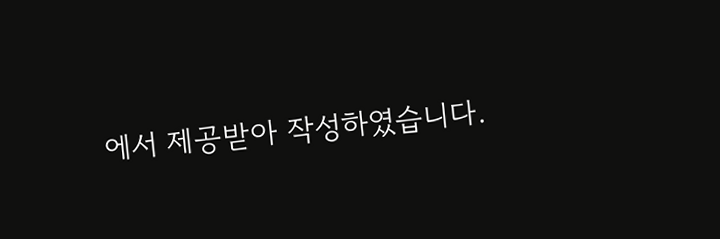에서 제공받아 작성하였습니다.